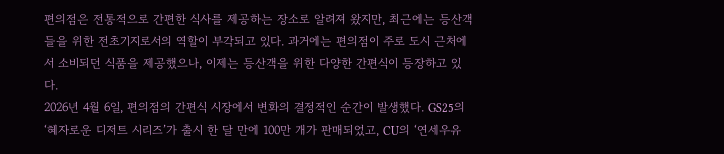편의점은 전통적으로 간편한 식사를 제공하는 장소로 알려져 왔지만, 최근에는 등산객들을 위한 전초기지로서의 역할이 부각되고 있다. 과거에는 편의점이 주로 도시 근처에서 소비되던 식품을 제공했으나, 이제는 등산객을 위한 다양한 간편식이 등장하고 있다.
2026년 4월 6일, 편의점의 간편식 시장에서 변화의 결정적인 순간이 발생했다. GS25의 ‘혜자로운 디저트 시리즈’가 출시 한 달 만에 100만 개가 판매되었고, CU의 ‘연세우유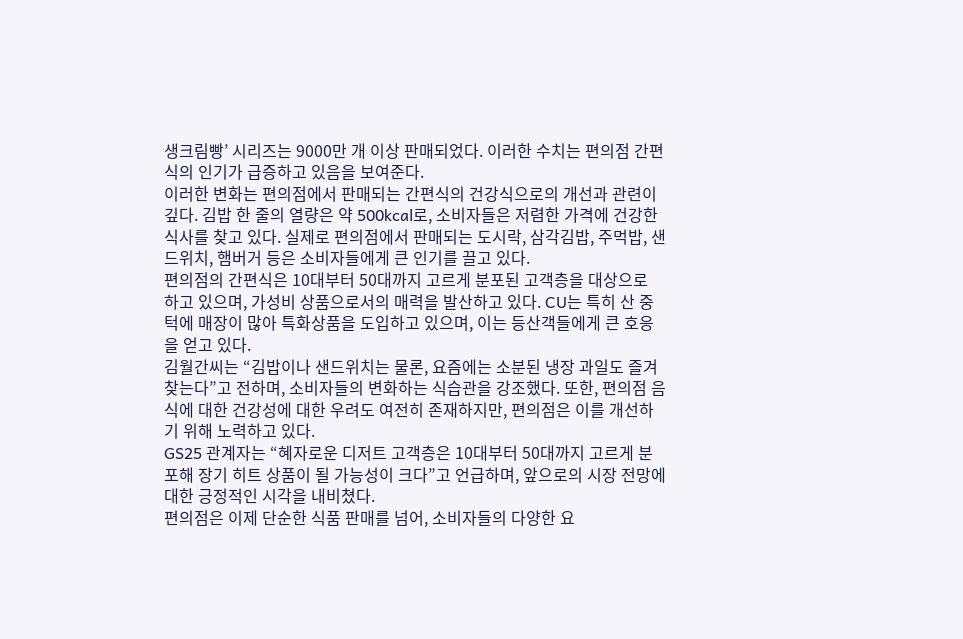생크림빵’ 시리즈는 9000만 개 이상 판매되었다. 이러한 수치는 편의점 간편식의 인기가 급증하고 있음을 보여준다.
이러한 변화는 편의점에서 판매되는 간편식의 건강식으로의 개선과 관련이 깊다. 김밥 한 줄의 열량은 약 500kcal로, 소비자들은 저렴한 가격에 건강한 식사를 찾고 있다. 실제로 편의점에서 판매되는 도시락, 삼각김밥, 주먹밥, 샌드위치, 햄버거 등은 소비자들에게 큰 인기를 끌고 있다.
편의점의 간편식은 10대부터 50대까지 고르게 분포된 고객층을 대상으로 하고 있으며, 가성비 상품으로서의 매력을 발산하고 있다. CU는 특히 산 중턱에 매장이 많아 특화상품을 도입하고 있으며, 이는 등산객들에게 큰 호응을 얻고 있다.
김월간씨는 “김밥이나 샌드위치는 물론, 요즘에는 소분된 냉장 과일도 즐겨 찾는다”고 전하며, 소비자들의 변화하는 식습관을 강조했다. 또한, 편의점 음식에 대한 건강성에 대한 우려도 여전히 존재하지만, 편의점은 이를 개선하기 위해 노력하고 있다.
GS25 관계자는 “혜자로운 디저트 고객층은 10대부터 50대까지 고르게 분포해 장기 히트 상품이 될 가능성이 크다”고 언급하며, 앞으로의 시장 전망에 대한 긍정적인 시각을 내비쳤다.
편의점은 이제 단순한 식품 판매를 넘어, 소비자들의 다양한 요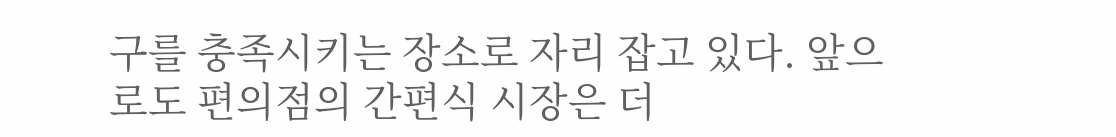구를 충족시키는 장소로 자리 잡고 있다. 앞으로도 편의점의 간편식 시장은 더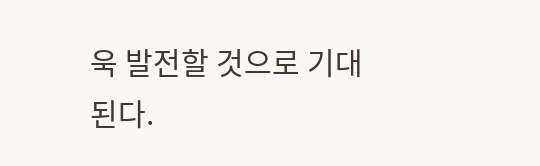욱 발전할 것으로 기대된다.